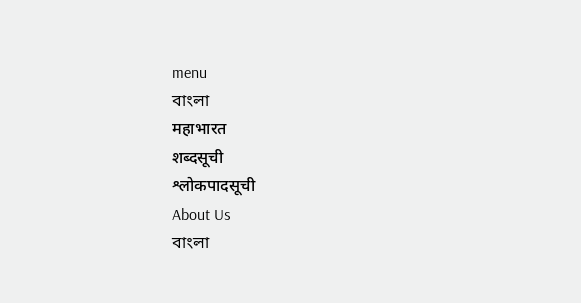menu
বাংলা
महाभारत
शब्दसूची
श्लोकपादसूची
About Us
বাংলা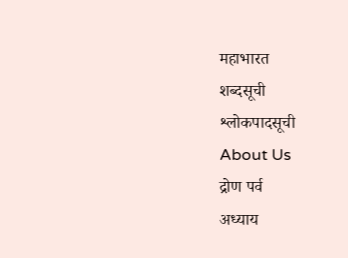महाभारत
शब्दसूची
श्लोकपादसूची
About Us
द्रोण पर्व
अध्याय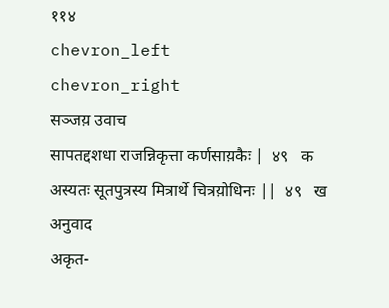११४
chevron_left
chevron_right
सञ्जय़ उवाच
सापतद्दशधा राजन्निकृत्ता कर्णसाय़कैः |  ४९   क
अस्यतः सूतपुत्रस्य मित्रार्थे चित्रय़ोधिनः ||  ४९   ख
अनुवाद
अकृत-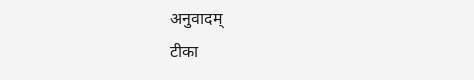अनुवादम्
टीका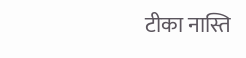टीका नास्ति